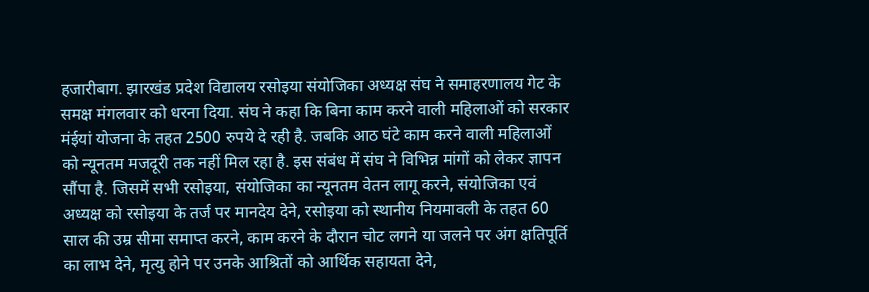हजारीबाग. झारखंड प्रदेश विद्यालय रसोइया संयोजिका अध्यक्ष संघ ने समाहरणालय गेट के समक्ष मंगलवार को धरना दिया. संघ ने कहा कि बिना काम करने वाली महिलाओं को सरकार मंईयां योजना के तहत 2500 रुपये दे रही है. जबकि आठ घंटे काम करने वाली महिलाओं को न्यूनतम मजदूरी तक नहीं मिल रहा है. इस संबंध में संघ ने विभिन्न मांगों को लेकर ज्ञापन सौंपा है. जिसमें सभी रसोइया, संयोजिका का न्यूनतम वेतन लागू करने, संयोजिका एवं अध्यक्ष को रसोइया के तर्ज पर मानदेय देने, रसोइया को स्थानीय नियमावली के तहत 60 साल की उम्र सीमा समाप्त करने, काम करने के दौरान चोट लगने या जलने पर अंग क्षतिपूर्ति का लाभ देने, मृत्यु होने पर उनके आश्रितों को आर्थिक सहायता देने,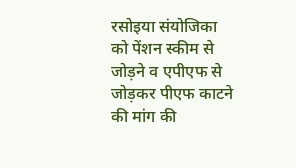रसोइया संयोजिका को पेंशन स्कीम से जोड़ने व एपीएफ से जोड़कर पीएफ काटने की मांग की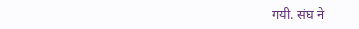गयी. संघ ने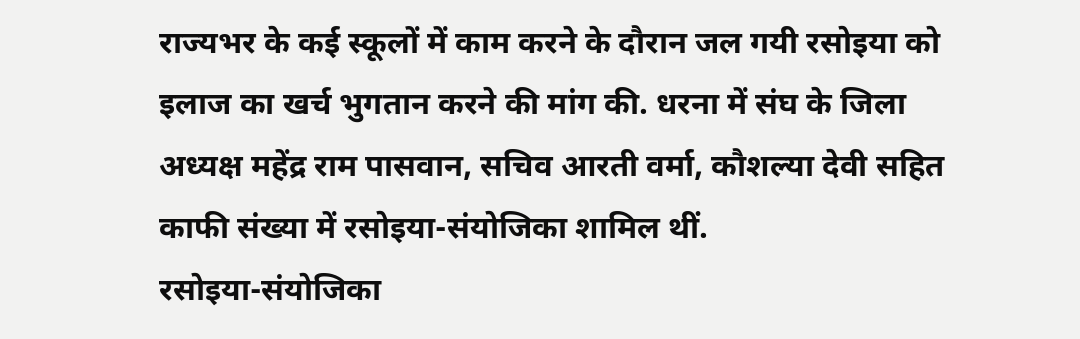राज्यभर के कई स्कूलों में काम करने के दौरान जल गयी रसोइया को इलाज का खर्च भुगतान करने की मांग की. धरना में संघ के जिला अध्यक्ष महेंद्र राम पासवान, सचिव आरती वर्मा, कौशल्या देवी सहित काफी संख्या में रसोइया-संयोजिका शामिल थीं.
रसोइया-संयोजिका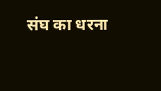संघ का धरना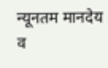न्यूनतम मानदेय व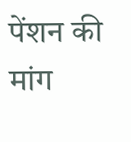पेंशन की मांग